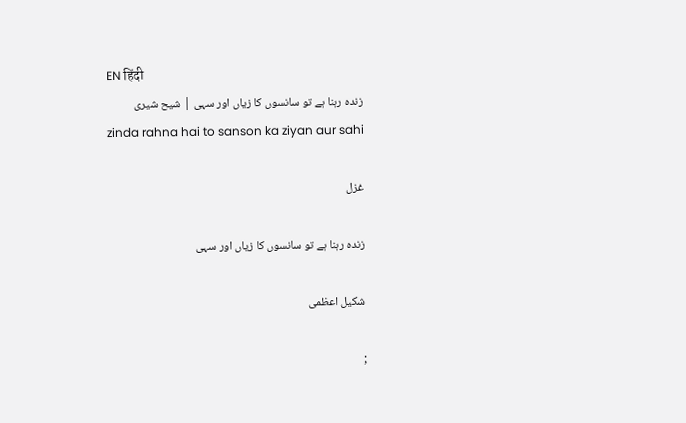EN हिंदी
زندہ رہنا ہے تو سانسوں کا زیاں اور سہی | شیح شیری
zinda rahna hai to sanson ka ziyan aur sahi

غزل

زندہ رہنا ہے تو سانسوں کا زیاں اور سہی

شکیل اعظمی

;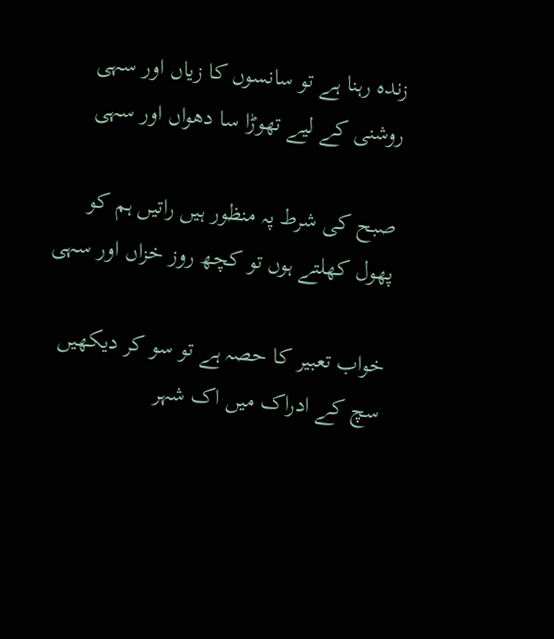زندہ رہنا ہے تو سانسوں کا زیاں اور سہی
روشنی کے لیے تھوڑا سا دھواں اور سہی

صبح کی شرط پہ منظور ہیں راتیں ہم کو
پھول کھلتے ہوں تو کچھ روز خزاں اور سہی

خواب تعبیر کا حصہ ہے تو سو کر دیکھیں
سچ کے ادراک میں اک شہر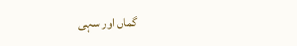گماں اور سہی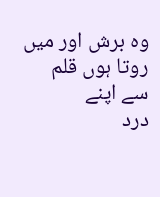وہ برش اور میں روتا ہوں قلم سے اپنے
درد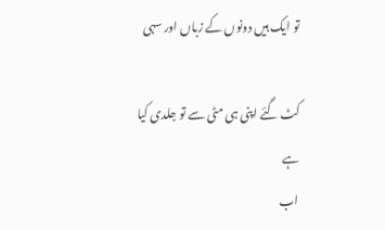تو ایک ہیں دونوں کے زباں اور سہی

کٹ گئے اپنی ہی مٹی سے تو جلدی کیا ہے
اب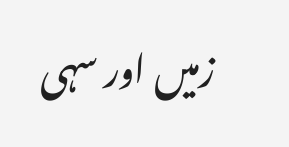زمیں اور سہی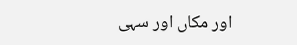اور مکاں اور سہی